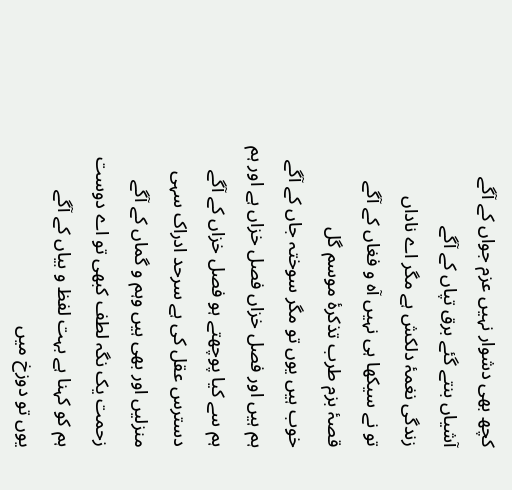کچھ بھی دشوار نہیں عزم جواں کے آگے
آشیاں بنتے گئے برق تپاں کے آگے
زندگی نغمۂ دلکش ہے مگر اے ناداں
تو نے سیکھا ہی نہیں آہ و فغاں کے آگے
قصۂ بزم طرب تذکرۂ موسم گل
خوب ہیں یوں تو مگر سوختہ جاں کے آگے
ہم ہیں اور فصل خزاں فصل خزاں ہے اور ہم
ہم سے کیا پوچھتے ہو فصل خزاں کے آگے
دسترس عقل کی ہے سرحد ادراک سہی
منزلیں اور بھی ہیں وہم و گماں کے آگے
زحمت یک نگہ لطف کبھی تو اے دوست
ہم کو کہنا ہے بہت لفظ و بیاں کے آگے
یوں تو دوزخ میں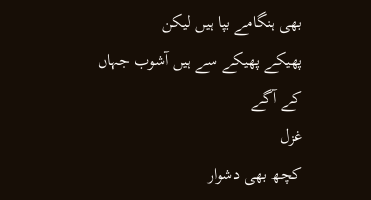بھی ہنگامے بپا ہیں لیکن
پھیکے پھیکے سے ہیں آشوب جہاں کے آگے
غزل
کچھ بھی دشوار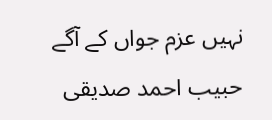نہیں عزم جواں کے آگے
حبیب احمد صدیقی